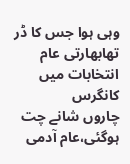وہی ہوا جس کا ڈر تھابھارتی عام انتخابات میں کانگرس
چاروں شانے چت ہوگئی،عام آدمی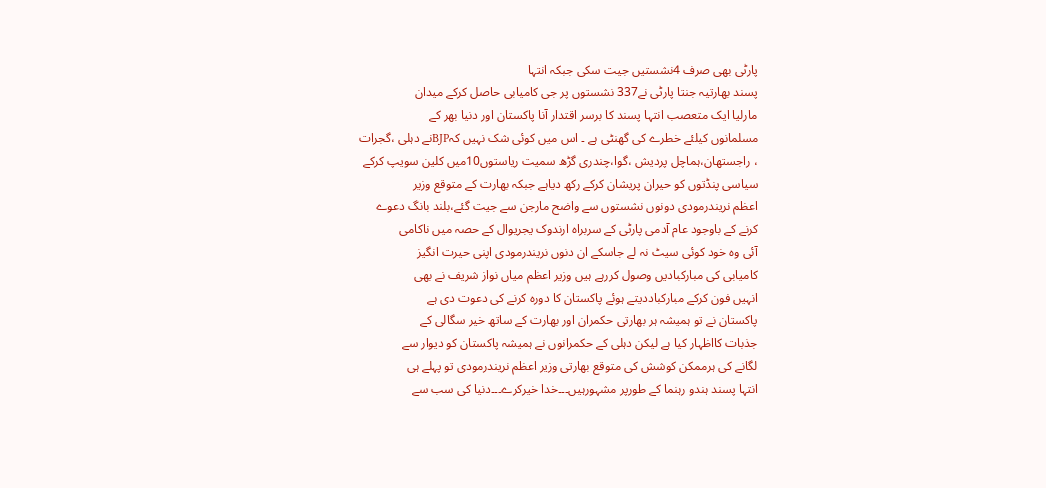پارٹی بھی صرف 4نشستیں جیت سکی جبکہ انتہا
پسند بھارتیہ جنتا پارٹی نے337 نشستوں پر جی کامیابی حاصل کرکے میدان
مارلیا ایک متعصب انتہا پسند کا برسر اقتدار آنا پاکستان اور دنیا بھر کے
مسلمانوں کیلئے خطرے کی گھنٹی ہے ۔ اس میں کوئی شک نہیں کہBJPنے دہلی ،گجرات
، راجستھان،ہماچل پردیش ،گوا،چندری گڑھ سمیت ریاستوں10میں کلین سویپ کرکے
سیاسی پنڈتوں کو حیران پریشان کرکے رکھ دیاہے جبکہ بھارت کے متوقع وزیر
اعظم نریندرمودی دونوں نشستوں سے واضح مارجن سے جیت گئے،بلند بانگ دعوے
کرنے کے باوجود عام آدمی پارٹی کے سربراہ ارندوک یجریوال کے حصہ میں ناکامی
آئی وہ خود کوئی سیٹ نہ لے جاسکے ان دنوں نریندرمودی اپنی حیرت انگیز
کامیابی کی مبارکبادیں وصول کررہے ہیں وزیر اعظم میاں نواز شریف نے بھی
انہیں فون کرکے مبارکباددیتے ہوئے پاکستان کا دورہ کرنے کی دعوت دی ہے
پاکستان نے تو ہمیشہ ہر بھارتی حکمران اور بھارت کے ساتھ خیر سگالی کے
جذبات کااظہار کیا ہے لیکن دہلی کے حکمرانوں نے ہمیشہ پاکستان کو دیوار سے
لگانے کی ہرممکن کوشش کی متوقع بھارتی وزیر اعظم نریندرمودی تو پہلے ہی
انتہا پسند ہندو رہنما کے طورپر مشہورہیں۔۔۔خدا خیرکرے۔۔۔دنیا کی سب سے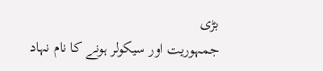بڑی
جمہوریت اور سیکولر ہونے کا نام نہاد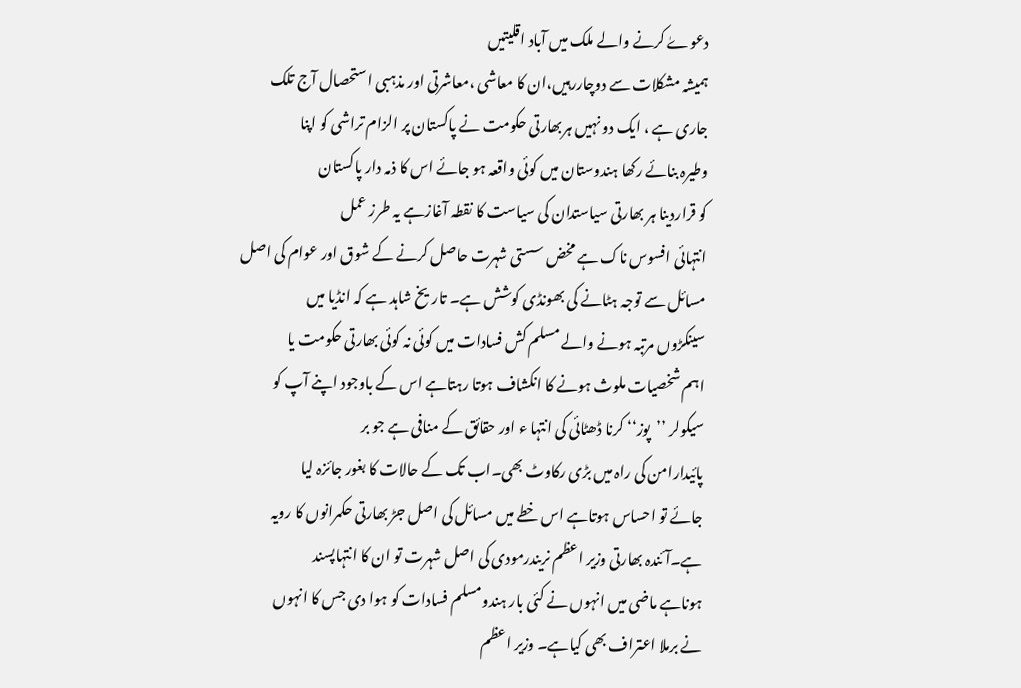دعوےٰ کرنے والے ملک میں آباد اقلیتیں
ہمیشہ مشکلات سے دوچاررہیں،ان کا معاشی ،معاشرتی اور مذہبی استحصال آج تلک
جاری ہے ، ایک دو نہیں ہربھارتی حکومت نے پاکستان پر الزام تراشی کو اپنا
وطیرہ بنائے رکھا ہندوستان میں کوئی واقعہ ہو جائے اس کا ذمہ دار پاکستان
کو قراردینا ہر بھارتی سیاستدان کی سیاست کا نقطہ آغازہے یہ طرز عمل
انتہائی افسوس ناک ہے مخض سستی شہرت حاصل کرنے کے شوق اور عوام کی اصل
مسائل سے توجہ ہٹانے کی بھونڈی کوشش ہے۔ تاریخ شاہد ہے کہ انڈیا میں
سینکڑوں مرتبہ ہونے والے مسلم کش فسادات میں کوئی نہ کوئی بھارتی حکومت یا
اہم شخصیات ملوث ہونے کا انکشاف ہوتا رہتاہے اس کے باوجود اپنے آپ کو
سیکولر ’’پوز‘‘ کرنا ڈھٹائی کی انتہا ء اور حقائق کے منافی ہے جو بر
پائیدارامن کی راہ میں بڑی رکاوٹ بھی۔اب تک کے حالات کا بغور جائزہ لیا
جائے تو احساس ہوتاہے اس خطے میں مسائل کی اصل جڑ بھارتی حکمرانوں کا رویہ
ہے۔آئندہ بھارتی وزیر اعظم نریندرمودی کی اصل شہرت تو ان کا انتہاپسند
ہوناہے ماضی میں انہوں نے کئی بار ہندومسلم فسادات کو ہوا دی جس کا انہوں
نے برملا اعتراف بھی کیاہے۔ وزیر اعظم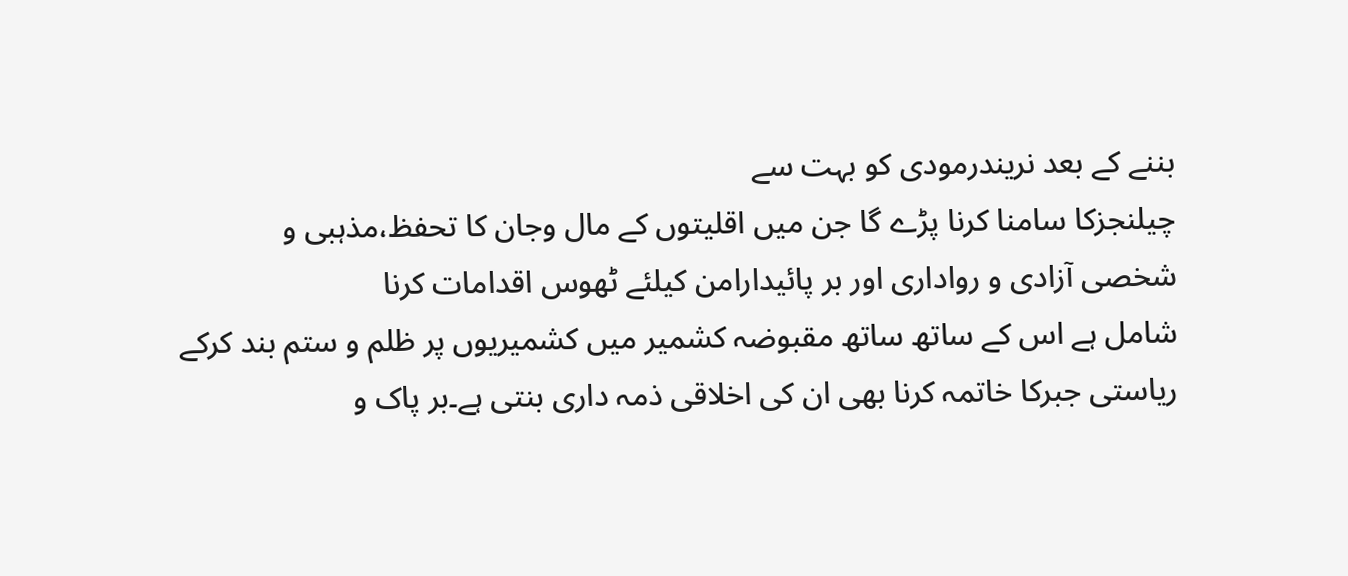بننے کے بعد نریندرمودی کو بہت سے
چیلنجزکا سامنا کرنا پڑے گا جن میں اقلیتوں کے مال وجان کا تحفظ،مذہبی و
شخصی آزادی و رواداری اور بر پائیدارامن کیلئے ٹھوس اقدامات کرنا
شامل ہے اس کے ساتھ ساتھ مقبوضہ کشمیر میں کشمیریوں پر ظلم و ستم بند کرکے
ریاستی جبرکا خاتمہ کرنا بھی ان کی اخلاقی ذمہ داری بنتی ہے۔بر پاک و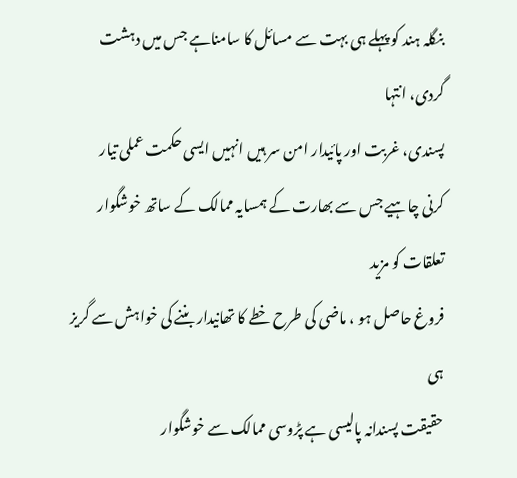بنگلہ ہند کو پہلے ہی بہت سے مسائل کا سامناہے جس میں دہشت گردی، انتہا
پسندی، غربت اور پائیدار امن سر ہیں انہیں ایسی حکمت عملی تیار
کرنی چاہیے جس سے بھارت کے ہمسایہ ممالک کے ساتھ خوشگوار تعلقات کو مزید
فروغ حاصل ہو ، ماضی کی طرح خطے کا تھانیدار بننے کی خواہش سے گریز ہی
حقیقت پسندانہ پالیسی ہے پڑوسی ممالک سے خوشگوار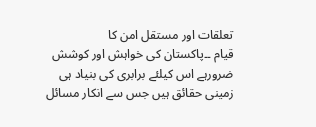تعلقات اور مستقل امن کا
قیام ۔۔پاکستان کی خواہش اور کوشش ضرورہے اس کیلئے برابری کی بنیاد ہی
زمینی حقائق ہیں جس سے انکار مسائل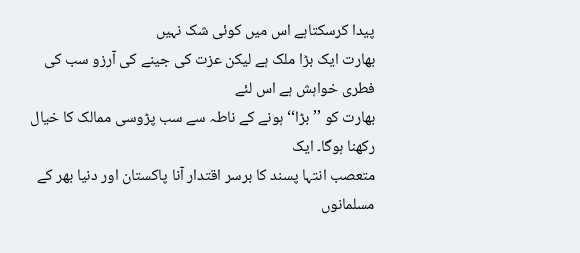پیدا کرسکتاہے اس میں کوئی شک نہیں
بھارت ایک بڑا ملک ہے لیکن عزت کی جینے کی آرزو سب کی فطری خواہش ہے اس لئے
بھارت کو ’’ بڑا‘‘ ہونے کے ناطہ سے سب پڑوسی ممالک کا خیال رکھنا ہوگا۔ ایک
متعصب انتہا پسند کا برسر اقتدار آنا پاکستان اور دنیا بھر کے مسلمانوں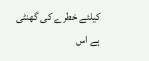کیلئے خطرے کی گھنٹی ہے اس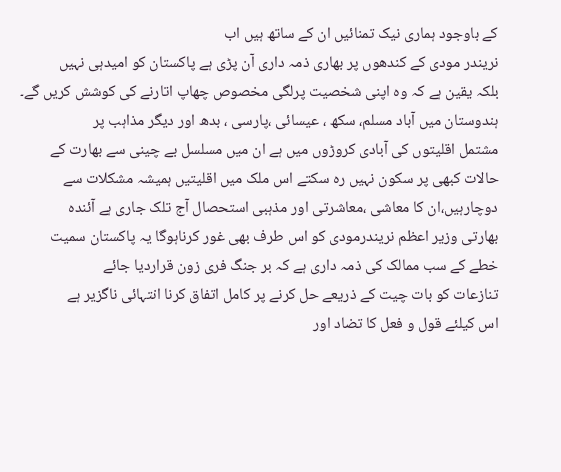کے باوجود ہماری نیک تمنائیں ان کے ساتھ ہیں اب
نریندر مودی کے کندھوں پر بھاری ذمہ داری آن پڑی ہے پاکستان کو امیدہی نہیں
بلکہ یقین ہے کہ وہ اپنی شخصیت پرلگی مخصوص چھاپ اتارنے کی کوشش کریں گے۔
ہندوستان میں آباد مسلم، سکھ ، عیسائی ،پارسی ، بدھ اور دیگر مذاہب پر
مشتمل اقلیتوں کی آبادی کروڑوں میں ہے ان میں مسلسل بے چینی سے بھارت کے
حالات کبھی پر سکون نہیں رہ سکتے اس ملک میں اقلیتیں ہمیشہ مشکلات سے
دوچارہیں،ان کا معاشی ،معاشرتی اور مذہبی استحصال آج تلک جاری ہے آئندہ
بھارتی وزیر اعظم نریندرمودی کو اس طرف بھی غور کرناہوگا یہ پاکستان سمیت
خطے کے سب ممالک کی ذمہ داری ہے کہ بر جنگ فری زون قراردیا جائے
تنازعات کو بات چیت کے ذریعے حل کرنے پر کامل اتفاق کرنا انتہائی ناگزیر ہے
اس کیلئے قول و فعل کا تضاد اور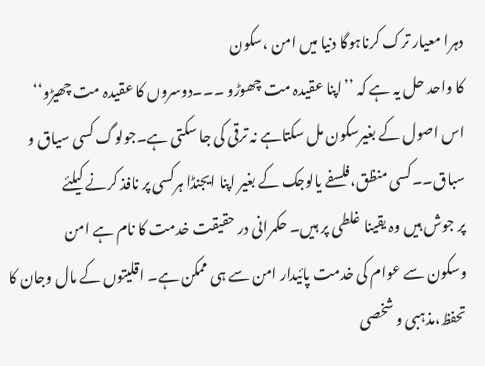دہرا معیار ترک کرناہوگا دنیا میں امن ،سکون
کا واحد حل یہ ہے کہ ’’اپنا عقیدہ مت چھوڑو ۔۔۔دوسروں کا عقیدہ مت چھیڑو‘‘
اس اصول کے بغیرسکون مل سکتاہے نہ ترقی کی جا سکتی ہے۔جولوگ کسی سیاق و
سباق۔۔کسی منظق،فلسفے یالوجک کے بغیر اپنا ایجنڈا ہرکسی پر نافذ کرنے کیلئے
پر جوش ہیں وہ یقینا غلطی پر ہیں۔ حکمرانی در حقیقت خدمت کا نام ہے امن
وسکون سے عوام کی خدمت پائیدار امن سے ہی ممکن ہے۔ اقلیتوں کے مال وجان کا
تحفظ،مذہبی و شخصی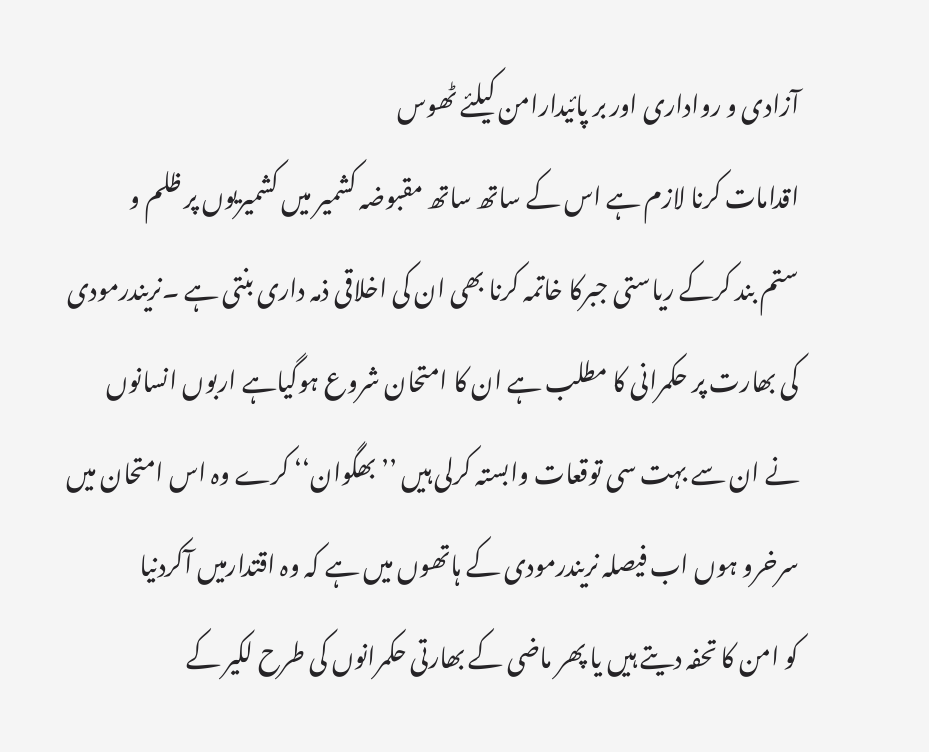آزادی و رواداری اور بر پائیدارامن کیلئے ٹھوس
اقدامات کرنا لازم ہے اس کے ساتھ ساتھ مقبوضہ کشمیر میں کشمیریوں پر ظلم و
ستم بند کرکے ریاستی جبرکا خاتمہ کرنا بھی ان کی اخلاقی ذمہ داری بنتی ہے ۔نریندرمودی
کی بھارت پر حکمرانی کا مطلب ہے ان کا امتحان شروع ہوگیاہے اربوں انسانوں
نے ان سے بہت سی توقعات وابستہ کرلی ہیں ’’ بھگوان‘‘ کرے وہ اس امتحان میں
سرخرو ہوں اب فیصلہ نریندرمودی کے ہاتھوں میں ہے کہ وہ اقتدارمیں آکردنیا
کو امن کا تحفہ دیتے ہیں یا پھر ماضی کے بھارتی حکمرانوں کی طرح لکیر کے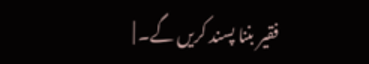فقیر بننا پسند کریں گے۔ |